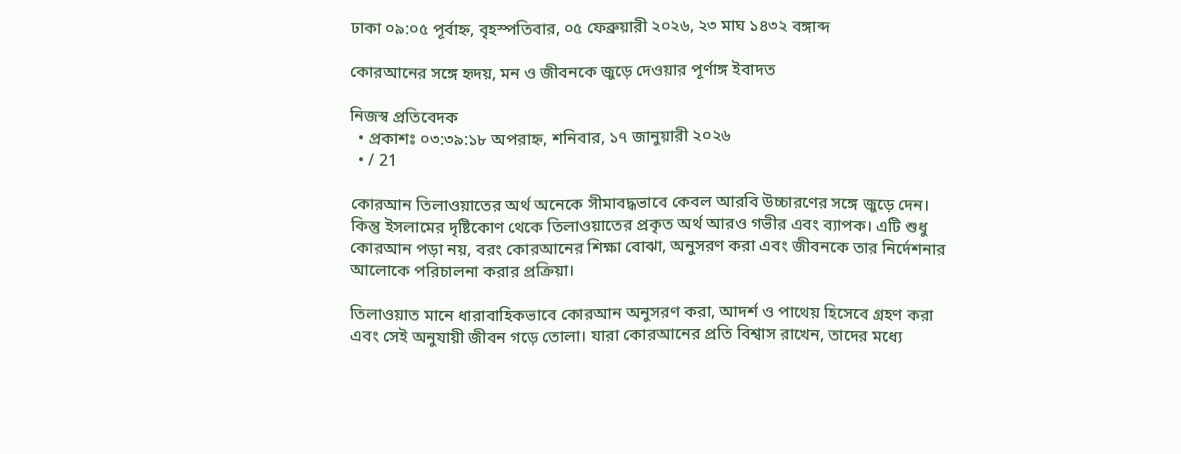ঢাকা ০৯:০৫ পূর্বাহ্ন, বৃহস্পতিবার, ০৫ ফেব্রুয়ারী ২০২৬, ২৩ মাঘ ১৪৩২ বঙ্গাব্দ

কোরআনের সঙ্গে হৃদয়, মন ও জীবনকে জুড়ে দেওয়ার পূর্ণাঙ্গ ইবাদত

নিজস্ব প্রতিবেদক
  • প্রকাশঃ ০৩:৩৯:১৮ অপরাহ্ন, শনিবার, ১৭ জানুয়ারী ২০২৬
  • / 21

কোরআন তিলাওয়াতের অর্থ অনেকে সীমাবদ্ধভাবে কেবল আরবি উচ্চারণের সঙ্গে জুড়ে দেন। কিন্তু ইসলামের দৃষ্টিকোণ থেকে তিলাওয়াতের প্রকৃত অর্থ আরও গভীর এবং ব্যাপক। এটি শুধু কোরআন পড়া নয়, বরং কোরআনের শিক্ষা বোঝা, অনুসরণ করা এবং জীবনকে তার নির্দেশনার আলোকে পরিচালনা করার প্রক্রিয়া।

তিলাওয়াত মানে ধারাবাহিকভাবে কোরআন অনুসরণ করা, আদর্শ ও পাথেয় হিসেবে গ্রহণ করা এবং সেই অনুযায়ী জীবন গড়ে তোলা। যারা কোরআনের প্রতি বিশ্বাস রাখেন, তাদের মধ্যে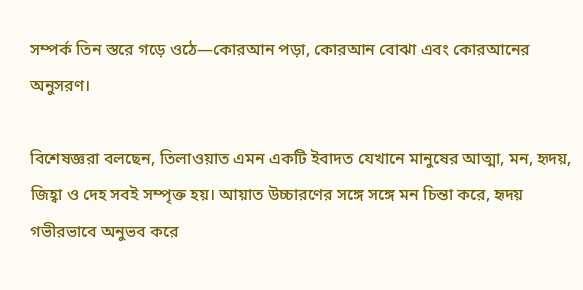সম্পর্ক তিন স্তরে গড়ে ওঠে—কোরআন পড়া, কোরআন বোঝা এবং কোরআনের অনুসরণ।

বিশেষজ্ঞরা বলছেন, তিলাওয়াত এমন একটি ইবাদত যেখানে মানুষের আত্মা, মন, হৃদয়, জিহ্বা ও দেহ সবই সম্পৃক্ত হয়। আয়াত উচ্চারণের সঙ্গে সঙ্গে মন চিন্তা করে, হৃদয় গভীরভাবে অনুভব করে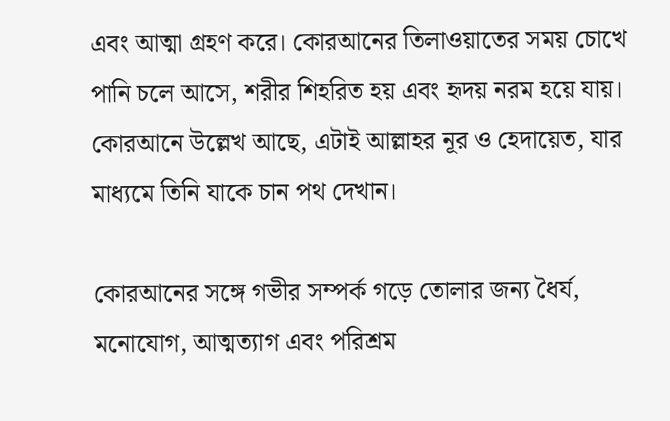এবং আত্মা গ্রহণ করে। কোরআনের তিলাওয়াতের সময় চোখে পানি চলে আসে, শরীর শিহরিত হয় এবং হৃদয় নরম হয়ে যায়। কোরআনে উল্লেখ আছে, এটাই আল্লাহর নূর ও হেদায়েত, যার মাধ্যমে তিনি যাকে চান পথ দেখান।

কোরআনের সঙ্গে গভীর সম্পর্ক গড়ে তোলার জন্য ধৈর্য, মনোযোগ, আত্মত্যাগ এবং পরিশ্রম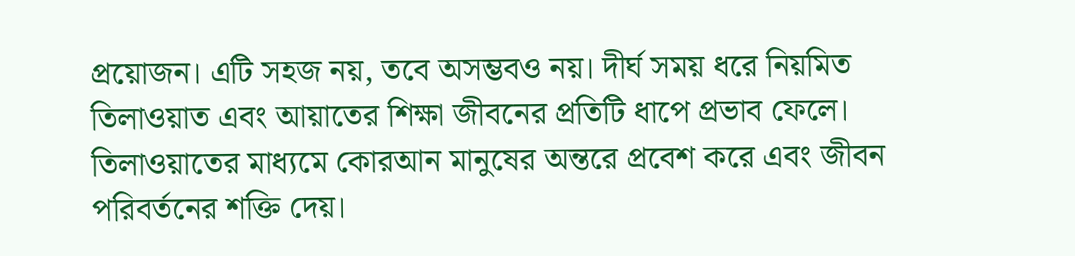প্রয়োজন। এটি সহজ নয়, তবে অসম্ভবও নয়। দীর্ঘ সময় ধরে নিয়মিত তিলাওয়াত এবং আয়াতের শিক্ষা জীবনের প্রতিটি ধাপে প্রভাব ফেলে। তিলাওয়াতের মাধ্যমে কোরআন মানুষের অন্তরে প্রবেশ করে এবং জীবন পরিবর্তনের শক্তি দেয়।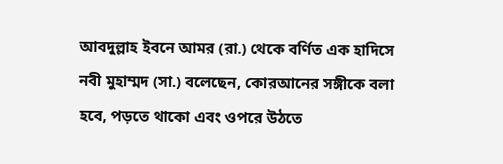আবদুল্লাহ ইবনে আমর (রা.) থেকে বর্ণিত এক হাদিসে নবী মুহাম্মদ (সা.) বলেছেন, কোরআনের সঙ্গীকে বলা হবে, পড়তে থাকো এবং ওপরে উঠতে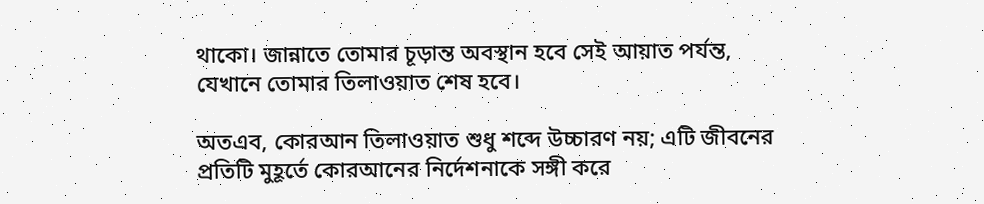থাকো। জান্নাতে তোমার চূড়ান্ত অবস্থান হবে সেই আয়াত পর্যন্ত, যেখানে তোমার তিলাওয়াত শেষ হবে।

অতএব, কোরআন তিলাওয়াত শুধু শব্দে উচ্চারণ নয়; এটি জীবনের প্রতিটি মুহূর্তে কোরআনের নির্দেশনাকে সঙ্গী করে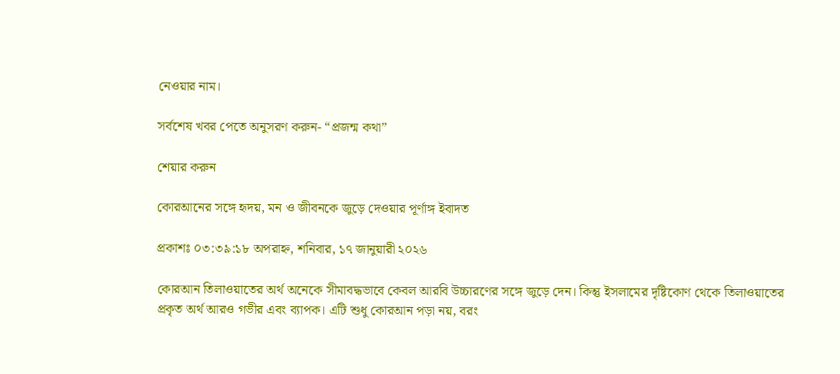নেওয়ার নাম।

সর্বশেষ খবর পেতে অনুসরণ করুন- “প্রজন্ম কথা”

শেয়ার করুন

কোরআনের সঙ্গে হৃদয়, মন ও জীবনকে জুড়ে দেওয়ার পূর্ণাঙ্গ ইবাদত

প্রকাশঃ ০৩:৩৯:১৮ অপরাহ্ন, শনিবার, ১৭ জানুয়ারী ২০২৬

কোরআন তিলাওয়াতের অর্থ অনেকে সীমাবদ্ধভাবে কেবল আরবি উচ্চারণের সঙ্গে জুড়ে দেন। কিন্তু ইসলামের দৃষ্টিকোণ থেকে তিলাওয়াতের প্রকৃত অর্থ আরও গভীর এবং ব্যাপক। এটি শুধু কোরআন পড়া নয়, বরং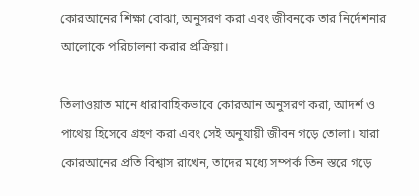কোরআনের শিক্ষা বোঝা, অনুসরণ করা এবং জীবনকে তার নির্দেশনার আলোকে পরিচালনা করার প্রক্রিয়া।

তিলাওয়াত মানে ধারাবাহিকভাবে কোরআন অনুসরণ করা, আদর্শ ও পাথেয় হিসেবে গ্রহণ করা এবং সেই অনুযায়ী জীবন গড়ে তোলা। যারা কোরআনের প্রতি বিশ্বাস রাখেন, তাদের মধ্যে সম্পর্ক তিন স্তরে গড়ে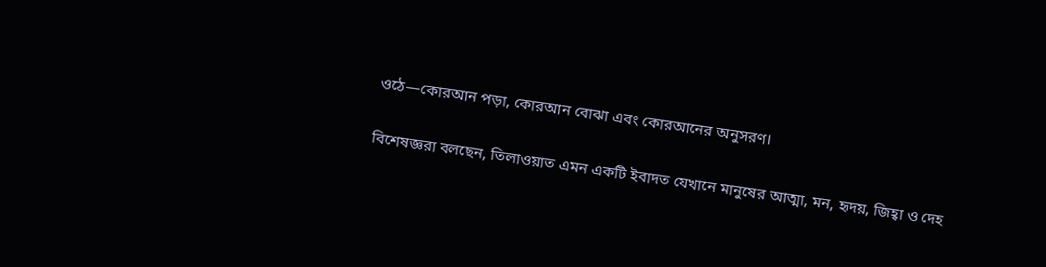ওঠে—কোরআন পড়া, কোরআন বোঝা এবং কোরআনের অনুসরণ।

বিশেষজ্ঞরা বলছেন, তিলাওয়াত এমন একটি ইবাদত যেখানে মানুষের আত্মা, মন, হৃদয়, জিহ্বা ও দেহ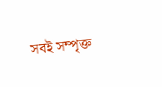সবই সম্পৃক্ত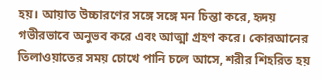হয়। আয়াত উচ্চারণের সঙ্গে সঙ্গে মন চিন্তা করে, হৃদয় গভীরভাবে অনুভব করে এবং আত্মা গ্রহণ করে। কোরআনের তিলাওয়াতের সময় চোখে পানি চলে আসে, শরীর শিহরিত হয়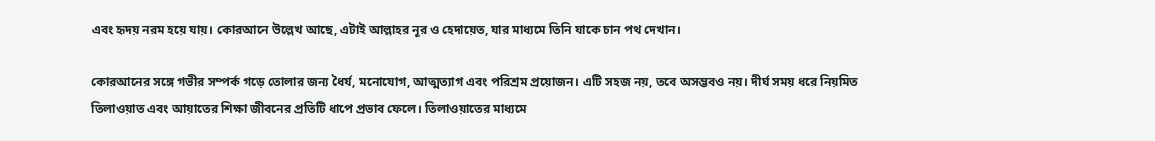এবং হৃদয় নরম হয়ে যায়। কোরআনে উল্লেখ আছে, এটাই আল্লাহর নূর ও হেদায়েত, যার মাধ্যমে তিনি যাকে চান পথ দেখান।

কোরআনের সঙ্গে গভীর সম্পর্ক গড়ে তোলার জন্য ধৈর্য, মনোযোগ, আত্মত্যাগ এবং পরিশ্রম প্রয়োজন। এটি সহজ নয়, তবে অসম্ভবও নয়। দীর্ঘ সময় ধরে নিয়মিত তিলাওয়াত এবং আয়াতের শিক্ষা জীবনের প্রতিটি ধাপে প্রভাব ফেলে। তিলাওয়াতের মাধ্যমে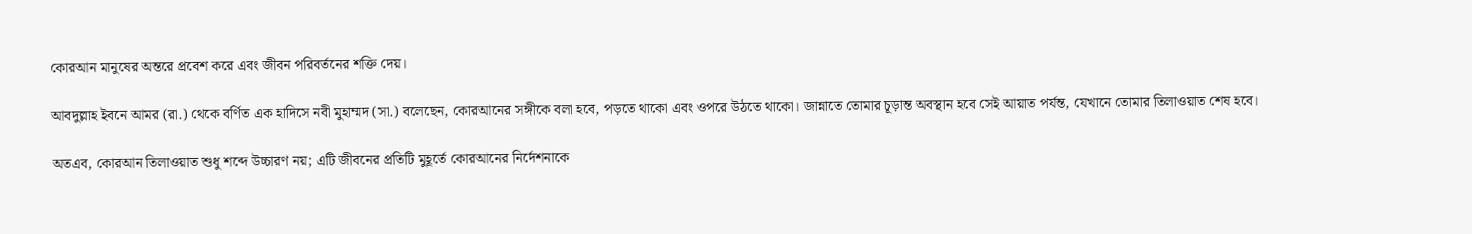কোরআন মানুষের অন্তরে প্রবেশ করে এবং জীবন পরিবর্তনের শক্তি দেয়।

আবদুল্লাহ ইবনে আমর (রা.) থেকে বর্ণিত এক হাদিসে নবী মুহাম্মদ (সা.) বলেছেন, কোরআনের সঙ্গীকে বলা হবে, পড়তে থাকো এবং ওপরে উঠতে থাকো। জান্নাতে তোমার চূড়ান্ত অবস্থান হবে সেই আয়াত পর্যন্ত, যেখানে তোমার তিলাওয়াত শেষ হবে।

অতএব, কোরআন তিলাওয়াত শুধু শব্দে উচ্চারণ নয়; এটি জীবনের প্রতিটি মুহূর্তে কোরআনের নির্দেশনাকে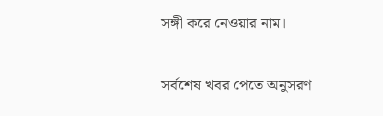সঙ্গী করে নেওয়ার নাম।

সর্বশেষ খবর পেতে অনুসরণ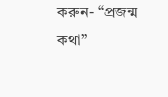করুন- “প্রজন্ম কথা”